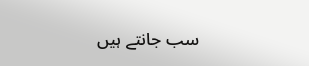سب جانتے ہیں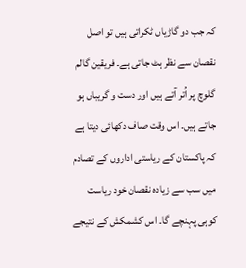کہ جب دو گاڑیاں ٹکراتی ہیں تو اصل نقصان سے نظر ہٹ جاتی ہے۔ فریقین گالم گلوچ پر اُتر آتے ہیں اور دست و گریباں ہو جاتے ہیں۔ اس وقت صاف دکھائی دیتا ہے کہ پاکستان کے ریاستی اداروں کے تصادم میں سب سے زیادہ نقصان خود ریاست کوہی پہنچے گا۔ اس کشمکش کے نتیجے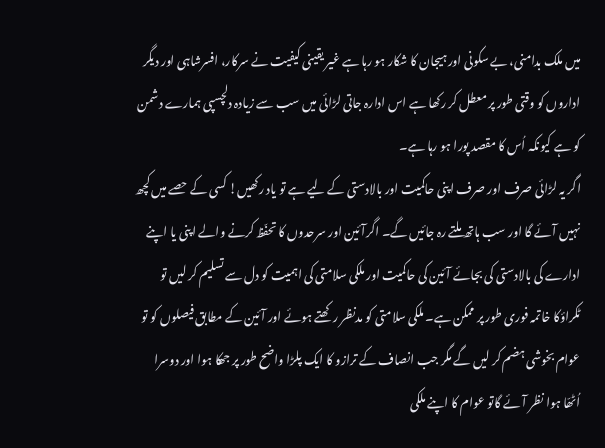میں ملک بدامنی، بے سکونی اور ہیجان کا شکار ہو رہا ہے غیر یقینی کیفیت نے سرکار، افسرشاہی اور دیگر اداروں کو وقتی طور پر معطل کر رکھا ہے اس ادارہ جاتی لڑائی میں سب سے زیادہ دلچسپی ہمارے دشمن کو ہے کیونکہ اُس کا مقصد پورا ہو رہا ہے۔
اگر یہ لڑائی صرف اور صرف اپنی حاکمیت اور بالادستی کے لیے ہے تو یاد رکھیں! کسی کے حصے میں کچھ نہیں آئے گا اور سب ہاتھ ملتے رہ جائیں گے۔ اگرآئین اور سرحدوں کا تحفّظ کرنے والے اپنی یا اپنے ادارے کی بالادستی کی بجائے آئین کی حاکمیت اور ملکی سلامتی کی اہمیت کو دل سے تسلیم کر لیں تو ٹکراؤکا خاتمہ فوری طور پر ممکن ہے۔ ملکی سلامتی کو مدنظر رکھتے ہوئے اور آئین کے مطابق فیصلوں کو تو عوام بخوشی ہضم کر لیں گے مگر جب انصاف کے ترازو کا ایک پلڑا واضح طور پر جھکا ہوا اور دوسرا اُٹھّا ہوا نظر آئے گاتو عوام کا اپنے ملکی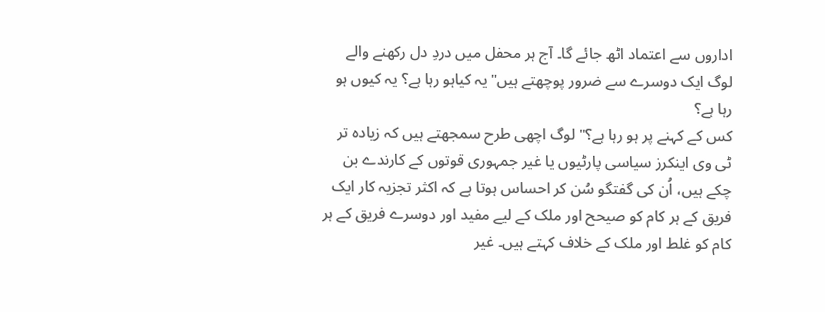اداروں سے اعتماد اٹھ جائے گا۔ آج ہر محفل میں دردِ دل رکھنے والے لوگ ایک دوسرے سے ضرور پوچھتے ہیں"یہ کیاہو رہا ہے؟ یہ کیوں ہو رہا ہے؟
کس کے کہنے پر ہو رہا ہے؟" لوگ اچھی طرح سمجھتے ہیں کہ زیادہ تر ٹی وی اینکرز سیاسی پارٹیوں یا غیر جمہوری قوتوں کے کارندے بن چکے ہیں، اُن کی گفتگو سُن کر احساس ہوتا ہے کہ اکثر تجزیہ کار ایک فریق کے ہر کام کو صیحح اور ملک کے لیے مفید اور دوسرے فریق کے ہر کام کو غلط اور ملک کے خلاف کہتے ہیں۔ غیر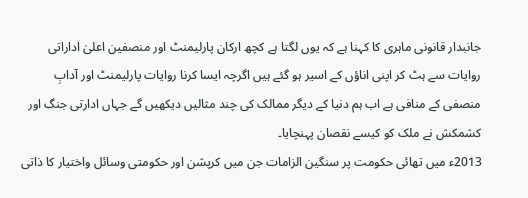جانبدار قانونی ماہری کا کہنا ہے کہ یوں لگتا ہے کچھ ارکان پارلیمنٹ اور منصفین اعلیٰ اداراتی روایات سے ہٹ کر اپنی اناؤں کے اسیر ہو گئے ہیں اگرچہ ایسا کرنا روایات پارلیمنٹ اور آدابِ منصفی کے منافی ہے اب ہم دنیا کے دیگر ممالک کی چند مثالیں دیکھیں گے جہاں ادارتی جنگ اور کشمکش نے ملک کو کیسے نقصان پہنچایا۔
2013ء میں تھائی حکومت پر سنگین الزامات جن میں کرپشن اور حکومتی وسائل واختیار کا ذاتی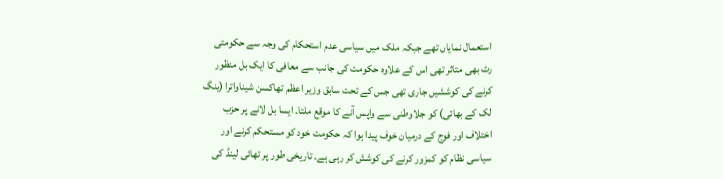استعمال نمایاں تھے جبکہ ملک میں سیاسی عدم استحکام کی وجہ سے حکومتی رٹ بھی متاثر تھی اس کے علاوہ حکومت کی جانب سے معافی کا ایک بل منظور کرنے کی کوششیں جاری تھی جس کے تحت سابق وزیر اعظم تھاکسن شیناواترا (ینگ لک کے بھائی) کو جلاوطنی سے واپس آنے کا موقع ملتا۔ ایسا بل لانے پر حزب اختلاف اور فوج کے درمیان خوف پیدا ہوا کہ حکومت خود کو مستحکم کرنے اور سیاسی نظام کو کمزور کرنے کی کوشش کر رہی ہے۔ تاریخی طور پر تھائی لینڈ کی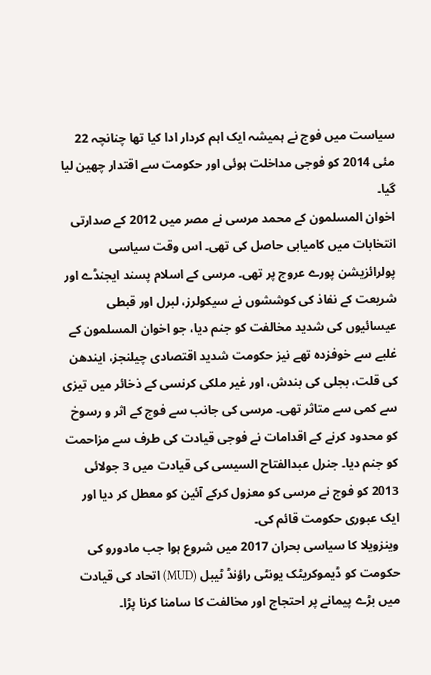سیاست میں فوج نے ہمیشہ ایک اہم کردار ادا کیا تھا چنانچہ 22 مئی 2014 کو فوجی مداخلت ہوئی اور حکومت سے اقتدار چھین لیا گیا۔
اخوان المسلمون کے محمد مرسی نے مصر میں 2012 کے صدارتی انتخابات میں کامیابی حاصل کی تھی۔ اس وقت سیاسی پولرائزیشن پورے عروج پر تھی۔ مرسی کے اسلام پسند ایجنڈے اور شریعت کے نفاذ کی کوششوں نے سیکولرز، لبرل اور قبطی عیسائیوں کی شدید مخالفت کو جنم دیا، جو اخوان المسلمون کے غلبے سے خوفزدہ تھے نیز حکومت شدید اقتصادی چیلنجز، ایندھن کی قلت، بجلی کی بندش، اور غیر ملکی کرنسی کے ذخائر میں تیزی سے کمی سے متاثر تھی۔ مرسی کی جانب سے فوج کے اثر و رسوخ کو محدود کرنے کے اقدامات نے فوجی قیادت کی طرف سے مزاحمت کو جنم دیا۔ جنرل عبدالفتاح السیسی کی قیادت میں 3 جولائی 2013 کو فوج نے مرسی کو معزول کرکے آئین کو معطل کر دیا اور ایک عبوری حکومت قائم کی۔
وینزویلا کا سیاسی بحران 2017 میں شروع ہوا جب مادورو کی حکومت کو ڈیموکریٹک یونٹی راؤنڈ ٹیبل (MUD) اتحاد کی قیادت میں بڑے پیمانے پر احتجاج اور مخالفت کا سامنا کرنا پڑا۔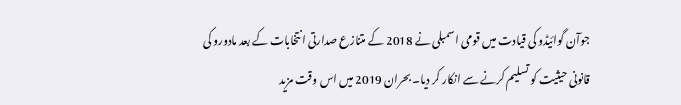جوآن گوائیڈو کی قیادت میں قومی اسمبلی نے 2018 کے متنازع صدارتی انتخابات کے بعد مادورو کی قانونی حیثیت کو تسلیم کرنے سے انکار کر دیا۔ بحران 2019 میں اس وقت مزید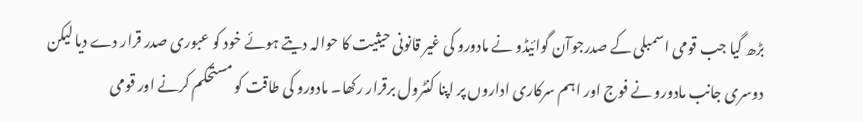بڑھ گیا جب قومی اسمبلی کے صدرجوآن گوائیڈو نے مادورو کی غیر قانونی حیثیت کا حوالہ دیتے ہوئے خود کو عبوری صدر قرار دے دیا لیکن دوسری جانب مادورو نے فوج اور اہم سرکاری اداروں پر اپنا کنٹرول برقرار رکھا۔ مادورو کی طاقت کو مستحکم کرنے اور قومی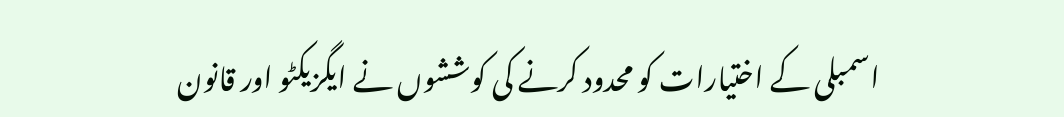اسمبلی کے اختیارات کو محدود کرنے کی کوششوں نے ایگزیکٹو اور قانون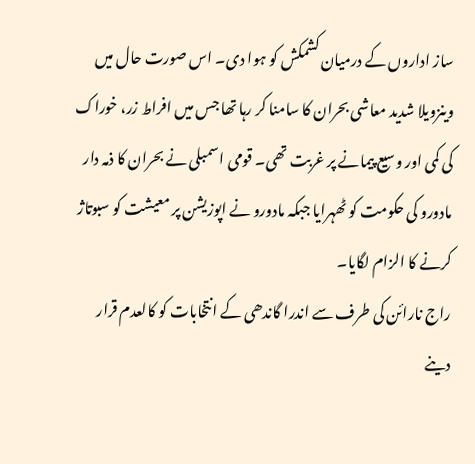ساز اداروں کے درمیان کشمکش کو ہوا دی۔ اس صورت حال میں وینزویلا شدید معاشی بحران کا سامنا کر رہا تھا جس میں افراط زر، خوراک کی کمی اور وسیع پیمانے پر غربت تھی۔ قومی اسمبلی نے بحران کا ذمہ دار مادورو کی حکومت کو ٹھہرایا جبکہ مادورو نے اپوزیشن پر معیشت کو سبوتاژ کرنے کا الزام لگایا۔
راج نارائن کی طرف سے اندرا گاندھی کے انتخابات کو کالعدم قرار دینے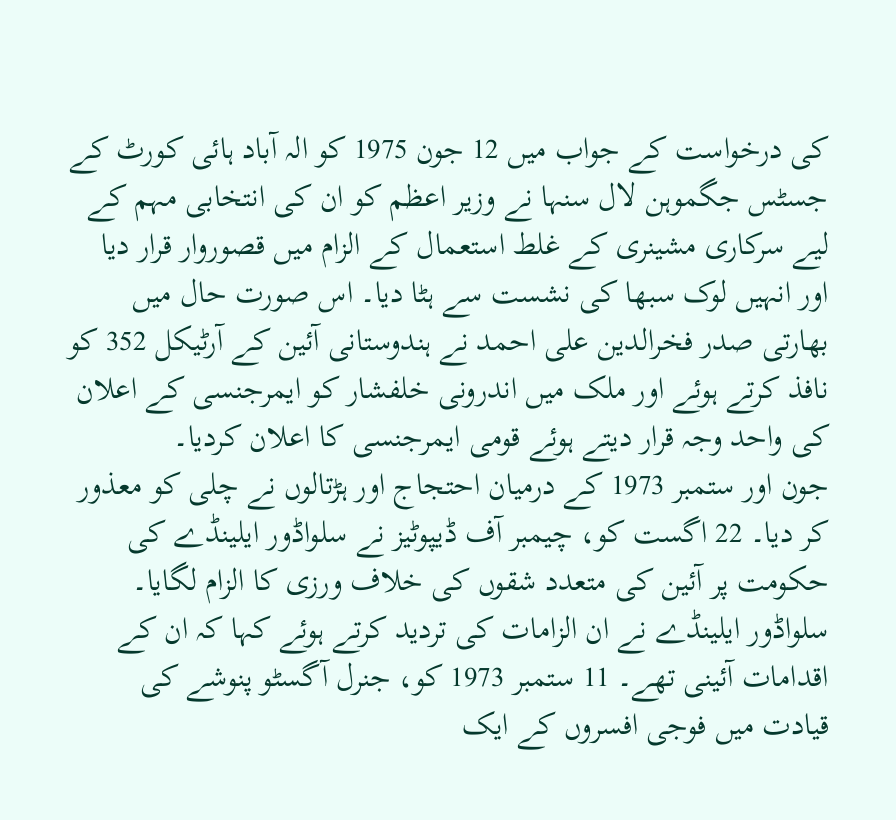کی درخواست کے جواب میں 12 جون 1975 کو الہ آباد ہائی کورٹ کے جسٹس جگموہن لال سنہا نے وزیر اعظم کو ان کی انتخابی مہم کے لیے سرکاری مشینری کے غلط استعمال کے الزام میں قصوروار قرار دیا اور انہیں لوک سبھا کی نشست سے ہٹا دیا۔ اس صورت حال میں بھارتی صدر فخرالدین علی احمد نے ہندوستانی آئین کے آرٹیکل 352 کو نافذ کرتے ہوئے اور ملک میں اندرونی خلفشار کو ایمرجنسی کے اعلان کی واحد وجہ قرار دیتے ہوئے قومی ایمرجنسی کا اعلان کردیا۔
جون اور ستمبر 1973 کے درمیان احتجاج اور ہڑتالوں نے چلی کو معذور کر دیا۔ 22 اگست کو، چیمبر آف ڈیپوٹیز نے سلواڈور ایلینڈے کی حکومت پر آئین کی متعدد شقوں کی خلاف ورزی کا الزام لگایا۔ سلواڈور ایلینڈے نے ان الزامات کی تردید کرتے ہوئے کہا کہ ان کے اقدامات آئینی تھے۔ 11 ستمبر 1973 کو، جنرل آگسٹو پنوشے کی قیادت میں فوجی افسروں کے ایک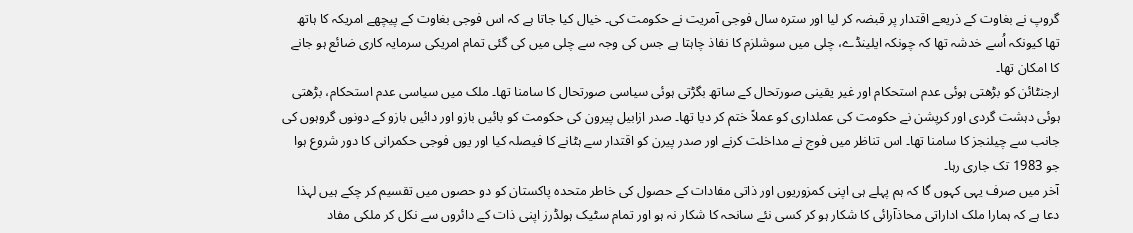گروپ نے بغاوت کے ذریعے اقتدار پر قبضہ کر لیا اور سترہ سال فوجی آمریت نے حکومت کی۔ خیال کیا جاتا ہے کہ اس فوجی بغاوت کے پیچھے امریکہ کا ہاتھ تھا کیونکہ اُسے خدشہ تھا کہ چونکہ ایلینڈے، چلی میں سوشلزم کا نفاذ چاہتا ہے جس کی وجہ سے چلی میں کی گئی تمام امریکی سرمایہ کاری ضائع ہو جانے کا امکان تھا۔
ارجنٹائن کو بڑھتی ہوئی عدم استحکام اور غیر یقینی صورتحال کے ساتھ بگڑتی ہوئی سیاسی صورتحال کا سامنا تھا۔ ملک میں سیاسی عدم استحکام، بڑھتی ہوئی دہشت گردی اور کرپشن نے حکومت کی عملداری کو عملاً ختم کر دیا تھا۔ صدر ازابیل پیرون کی حکومت کو بائیں بازو اور دائیں بازو کے دونوں گروہوں کی جانب سے چیلنجز کا سامنا تھا۔ اس تناظر میں فوج نے مداخلت کرنے اور صدر پیرن کو اقتدار سے ہٹانے کا فیصلہ کیا اور یوں فوجی حکمرانی کا دور شروع ہوا جو 1983 تک جاری رہا۔
آخر میں صرف یہی کہوں گا کہ ہم پہلے ہی اپنی کمزوریوں اور ذاتی مفادات کے حصول کی خاطر متحدہ پاکستان کو دو حصوں میں تقسیم کر چکے ہیں لہذا دعا ہے کہ ہمارا ملک اداراتی محاذآرائی کا شکار ہو کر کسی نئے سانحہ کا شکار نہ ہو اور تمام سٹیک ہولڈرز اپنی ذات کے دائروں سے نکل کر ملکی مفاد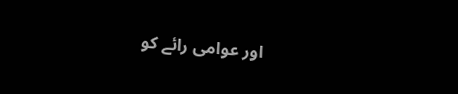اور عوامی رائے کو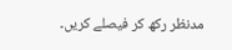مدنظر رکھ کر فیصلے کریں۔